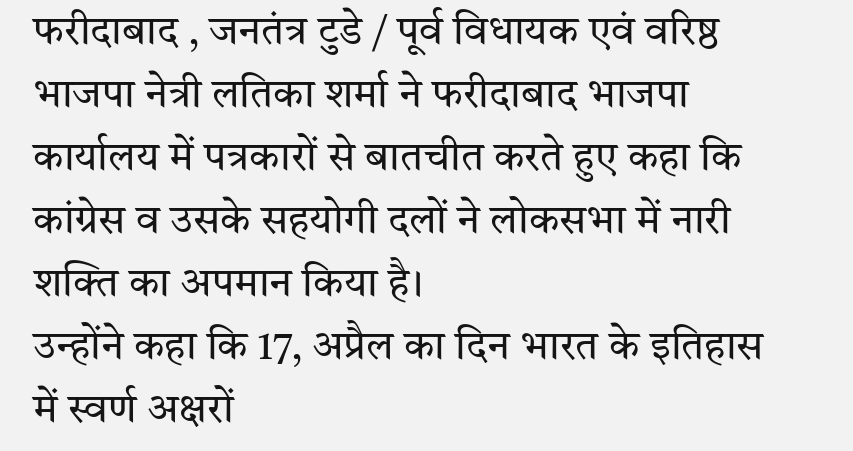फरीदाबाद , जनतंत्र टुडे / पूर्व विधायक एवं वरिष्ठ भाजपा नेत्री लतिका शर्मा ने फरीदाबाद भाजपा कार्यालय में पत्रकारों से बातचीत करते हुए कहा कि कांग्रेस व उसके सहयोगी दलों ने लोकसभा में नारी शक्ति का अपमान किया है।
उन्होंने कहा कि 17, अप्रैल का दिन भारत के इतिहास में स्वर्ण अक्षरों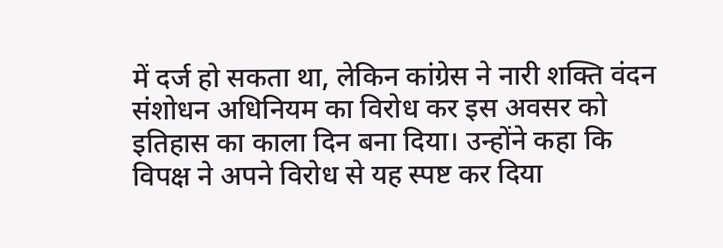में दर्ज हो सकता था, लेकिन कांग्रेस ने नारी शक्ति वंदन संशोधन अधिनियम का विरोध कर इस अवसर को इतिहास का काला दिन बना दिया। उन्होंने कहा कि विपक्ष ने अपने विरोध से यह स्पष्ट कर दिया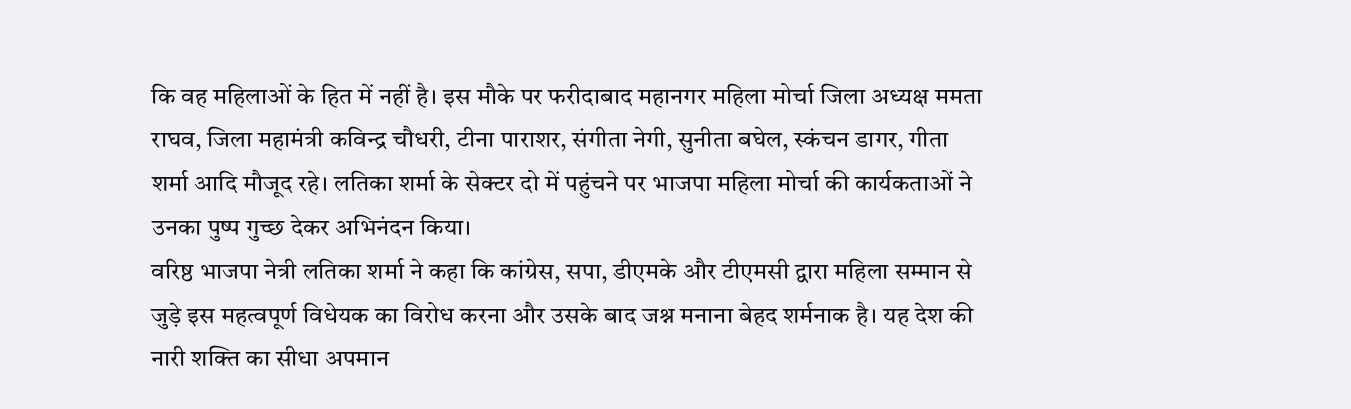कि वह महिलाओं के हित में नहीं है। इस मौके पर फरीदाबाद महानगर महिला मोर्चा जिला अध्यक्ष ममता राघव, जिला महामंत्री कविन्द्र चौधरी, टीना पाराशर, संगीता नेगी, सुनीता बघेल, स्कंचन डागर, गीता शर्मा आदि मौजूद रहे। लतिका शर्मा के सेक्टर दो में पहुंचने पर भाजपा महिला मोर्चा की कार्यकताओं ने उनका पुष्प गुच्छ देकर अभिनंदन किया।
वरिष्ठ भाजपा नेत्री लतिका शर्मा ने कहा कि कांग्रेस, सपा, डीएमके और टीएमसी द्वारा महिला सम्मान से जुड़े इस महत्वपूर्ण विधेयक का विरोध करना और उसके बाद जश्न मनाना बेहद शर्मनाक है। यह देश की नारी शक्ति का सीधा अपमान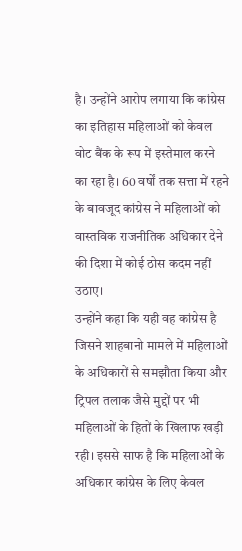है। उन्होंने आरोप लगाया कि कांग्रेस का इतिहास महिलाओं को केवल वोट बैंक के रूप में इस्तेमाल करने का रहा है। 60 वर्षों तक सत्ता में रहने के बावजूद कांग्रेस ने महिलाओं को वास्तविक राजनीतिक अधिकार देने की दिशा में कोई ठोस कदम नहीं उठाए।
उन्होंने कहा कि यही वह कांग्रेस है जिसने शाहबानो मामले में महिलाओं के अधिकारों से समझौता किया और ट्रिपल तलाक जैसे मुद्दों पर भी महिलाओं के हितों के खिलाफ खड़ी रही। इससे साफ है कि महिलाओं के अधिकार कांग्रेस के लिए केवल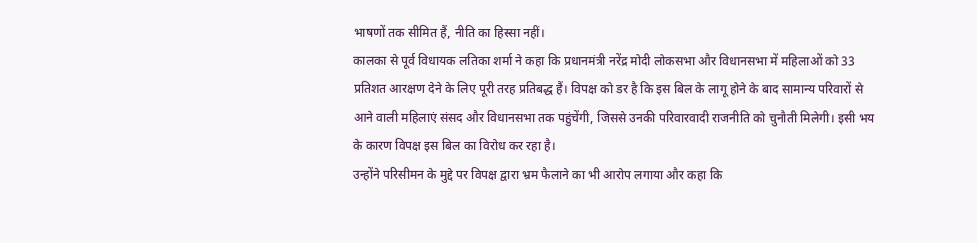भाषणों तक सीमित हैं, नीति का हिस्सा नहीं।
कालका से पूर्व विधायक लतिका शर्मा ने कहा कि प्रधानमंत्री नरेंद्र मोदी लोकसभा और विधानसभा में महिलाओं को 33 प्रतिशत आरक्षण देने के लिए पूरी तरह प्रतिबद्ध हैं। विपक्ष को डर है कि इस बिल के लागू होने के बाद सामान्य परिवारों से आने वाली महिलाएं संसद और विधानसभा तक पहुंचेंगी, जिससे उनकी परिवारवादी राजनीति को चुनौती मिलेगी। इसी भय के कारण विपक्ष इस बिल का विरोध कर रहा है।
उन्होंने परिसीमन के मुद्दे पर विपक्ष द्वारा भ्रम फैलाने का भी आरोप लगाया और कहा कि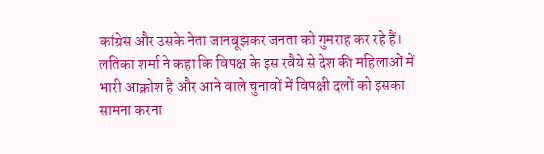कांग्रेस और उसके नेता जानबूझकर जनता को गुमराह कर रहे हैं। लतिका शर्मा ने कहा कि विपक्ष के इस रवैये से देश की महिलाओं में भारी आक्रोश है और आने वाले चुनावों में विपक्षी दलों को इसका सामना करना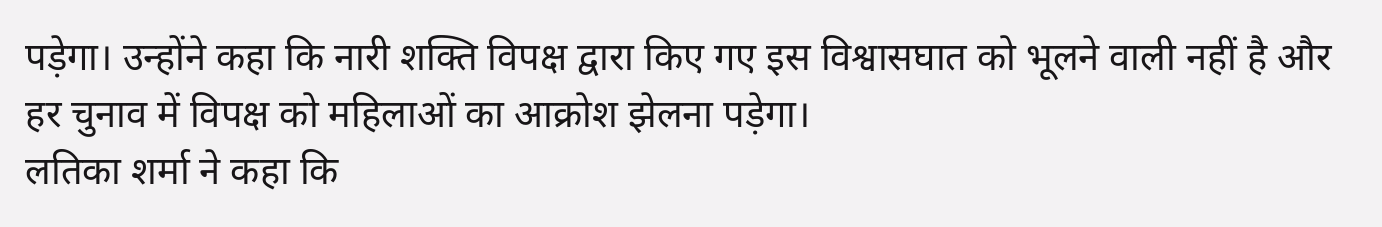पड़ेगा। उन्होंने कहा कि नारी शक्ति विपक्ष द्वारा किए गए इस विश्वासघात को भूलने वाली नहीं है और हर चुनाव में विपक्ष को महिलाओं का आक्रोश झेलना पड़ेगा।
लतिका शर्मा ने कहा कि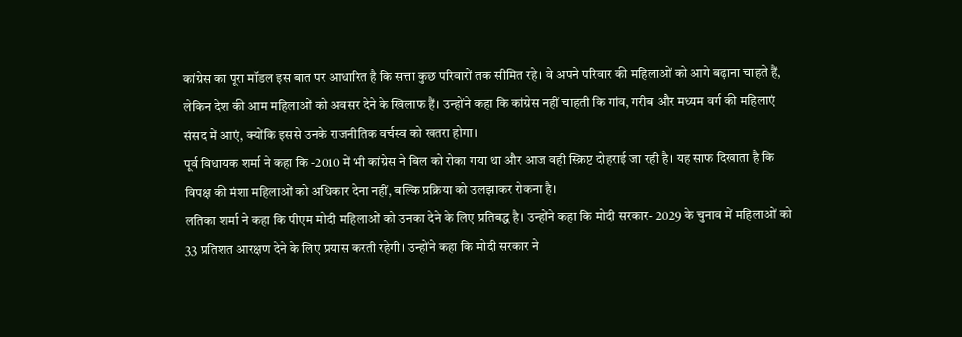कांग्रेस का पूरा मॉडल इस बात पर आधारित है कि सत्ता कुछ परिवारों तक सीमित रहे। वे अपने परिवार की महिलाओं को आगे बढ़ाना चाहते हैं, लेकिन देश की आम महिलाओं को अवसर देने के खिलाफ हैं। उन्होंने कहा कि कांग्रेस नहीं चाहती कि गांव, गरीब और मध्यम वर्ग की महिलाएं संसद में आएं, क्योंकि इससे उनके राजनीतिक वर्चस्व को खतरा होगा।
पूर्व विधायक शर्मा ने कहा कि -2010 में भी कांग्रेस ने बिल को रोका गया था और आज वही स्क्रिप्ट दोहराई जा रही है। यह साफ दिखाता है कि विपक्ष की मंशा महिलाओं को अधिकार देना नहीं, बल्कि प्रक्रिया को उलझाकर रोकना है।
लतिका शर्मा ने कहा कि पीएम मोदी महिलाओं को उनका देने के लिए प्रतिबद्ध है। उन्होंने कहा कि मोदी सरकार- 2029 के चुनाव में महिलाओं को 33 प्रतिशत आरक्षण देने के लिए प्रयास करती रहेगी। उन्होंने कहा कि मोदी सरकार ने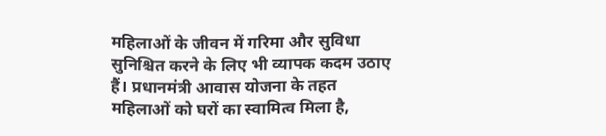महिलाओं के जीवन में गरिमा और सुविधा सुनिश्चित करने के लिए भी व्यापक कदम उठाए हैं। प्रधानमंत्री आवास योजना के तहत महिलाओं को घरों का स्वामित्व मिला है,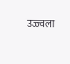उज्ज्वला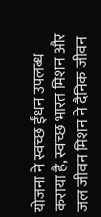योजना ने स्वच्छ ईंधन उपलब्ध कराया है, स्वच्छ भारत मिशन और जल जीवन मिशन ने दैनिक जीवन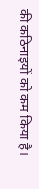की कठिनाइयों को कम किया है।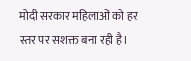मोदी सरकार महिलाओं को हर स्तर पर सशक्त बना रही है।